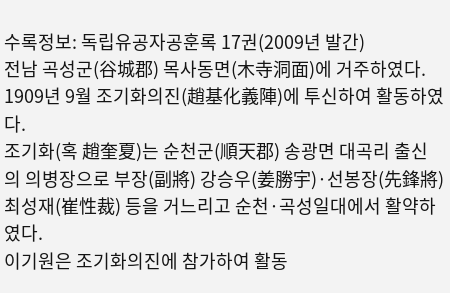수록정보: 독립유공자공훈록 17권(2009년 발간)
전남 곡성군(谷城郡) 목사동면(木寺洞面)에 거주하였다. 1909년 9월 조기화의진(趙基化義陣)에 투신하여 활동하였다.
조기화(혹 趙奎夏)는 순천군(順天郡) 송광면 대곡리 출신의 의병장으로 부장(副將) 강승우(姜勝宇)·선봉장(先鋒將) 최성재(崔性裁) 등을 거느리고 순천·곡성일대에서 활약하였다.
이기원은 조기화의진에 참가하여 활동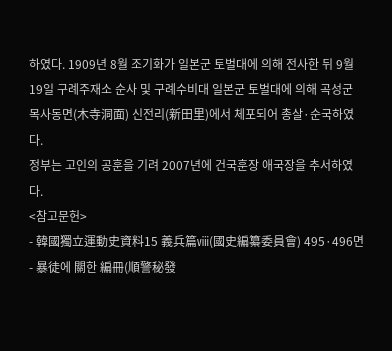하였다. 1909년 8월 조기화가 일본군 토벌대에 의해 전사한 뒤 9월 19일 구례주재소 순사 및 구례수비대 일본군 토벌대에 의해 곡성군 목사동면(木寺洞面) 신전리(新田里)에서 체포되어 총살·순국하였다.
정부는 고인의 공훈을 기려 2007년에 건국훈장 애국장을 추서하였다.
<참고문헌>
- 韓國獨立運動史資料15 義兵篇ⅷ(國史編纂委員會) 495·496면
- 暴徒에 關한 編冊(順警秘發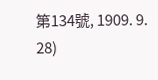第134號, 1909. 9. 28)